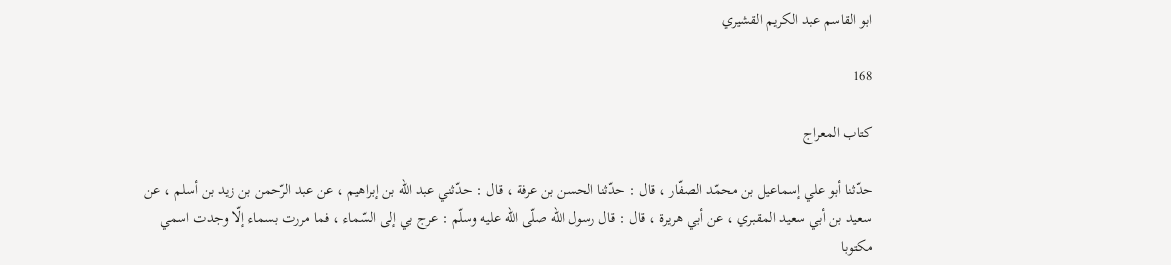ابو القاسم عبد الكريم القشيري

168

كتاب المعراج

حدّثنا أبو علي إسماعيل بن محمّد الصفّار ، قال : حدّثنا الحسن بن عرفة ، قال : حدّثني عبد اللّه بن إبراهيم ، عن عبد الرّحمن بن زيد بن أسلم ، عن سعيد بن أبي سعيد المقبري ، عن أبي هريرة ، قال : قال رسول اللّه صلّى اللّه عليه وسلّم : عرج بي إلى السّماء ، فما مررت بسماء إلّا وجدت اسمي مكتوبا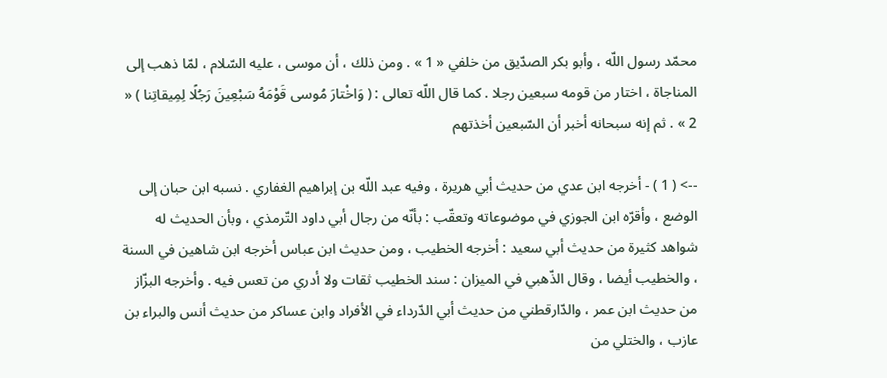محمّد رسول اللّه ، وأبو بكر الصدّيق من خلفي « 1 » . ومن ذلك ، أن موسى ، عليه السّلام ، لمّا ذهب إلى المناجاة ، اختار من قومه سبعين رجلا . كما قال اللّه تعالى : ( وَاخْتارَ مُوسى قَوْمَهُ سَبْعِينَ رَجُلًا لِمِيقاتِنا ) « 2 » . ثم إنه سبحانه أخبر أن السّبعين أخذتهم

--> ( 1 ) - أخرجه ابن عدي من حديث أبي هريرة ، وفيه عبد اللّه بن إبراهيم الغفاري . نسبه ابن حبان إلى الوضع ، وأقرّه ابن الجوزي في موضوعاته وتعقّب : بأنّه من رجال أبي داود التّرمذي ، وبأن الحديث له شواهد كثيرة من حديث أبي سعيد : أخرجه الخطيب ، ومن حديث ابن عباس أخرجه ابن شاهين في السنة ، والخطيب أيضا ، وقال الذّهبي في الميزان : سند الخطيب ثقات ولا أدري من تعس فيه . وأخرجه البزّاز من حديث ابن عمر ، والدّارقطني من حديث أبي الدّرداء في الأفراد وابن عساكر من حديث أنس والبراء بن عازب ، والختلي من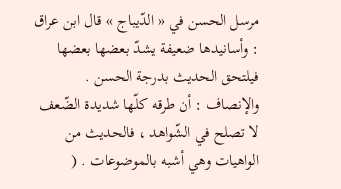مرسل الحسن في « الدّيباج » قال ابن عراق : وأسانيدها ضعيفة يشدّ بعضها بعضها فيلتحق الحديث بدرجة الحسن . والإنصاف : أن طرقه كلّها شديدة الضّعف لا تصلح في الشّواهد ، فالحديث من الواهيات وهي أشبه بالموضوعات . (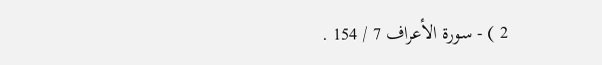2 ) - سورة الأعراف 7 / 154 .